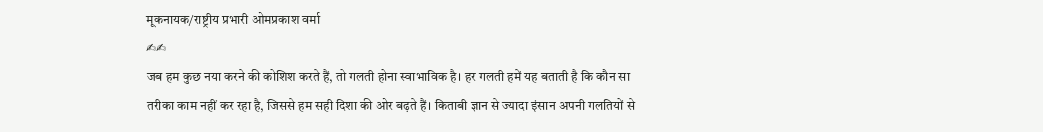मूकनायक/राष्ट्रीय प्रभारी ओमप्रकाश वर्मा
✍✍
जब हम कुछ नया करने की कोशिश करते हैं, तो गलती होना स्वाभाविक है। हर गलती हमें यह बताती है कि कौन सा तरीका काम नहीं कर रहा है, जिससे हम सही दिशा की ओर बढ़ते हैं। किताबी ज्ञान से ज्यादा इंसान अपनी गलतियों से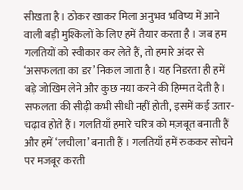सीखता है। ठोकर खाकर मिला अनुभव भविष्य में आने वाली बड़ी मुश्किलों के लिए हमें तैयार करता है । जब हम गलतियों को स्वीकार कर लेते हैं, तो हमारे अंदर से ‘असफलता का डर’ निकल जाता है। यह निडरता ही हमें बड़े जोखिम लेने और कुछ नया करने की हिम्मत देती है।
सफलता की सीढ़ी कभी सीधी नहीं होती, इसमें कई उतार-चढ़ाव होते हैं। गलतियाँ हमारे चरित्र को मज़बूत बनाती हैं और हमें ‘लचीला’ बनाती हैं । गलतियाँ हमें रुककर सोचने पर मजबूर करती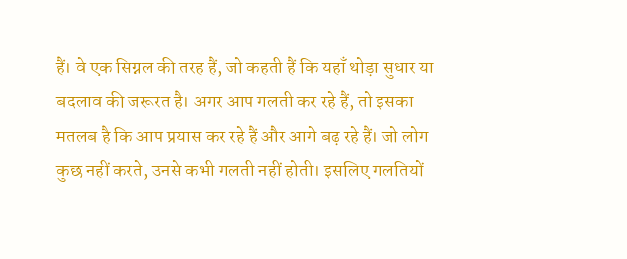हैं। वे एक सिग्नल की तरह हैं, जो कहती हैं कि यहाँ थोड़ा सुधार या बदलाव की जरूरत है। अगर आप गलती कर रहे हैं, तो इसका मतलब है कि आप प्रयास कर रहे हैं और आगे बढ़ रहे हैं। जो लोग कुछ नहीं करते, उनसे कभी गलती नहीं होती। इसलिए गलतियों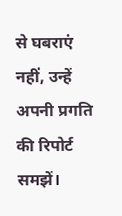से घबराएं नहीं, उन्हें अपनी प्रगति की रिपोर्ट समझें।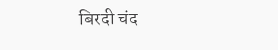बिरदी चंद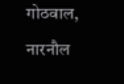गोठवाल, नारनौल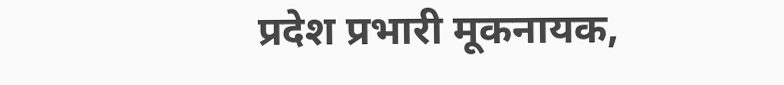प्रदेश प्रभारी मूकनायक,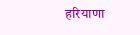हरियाणा